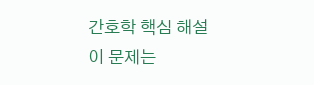간호학 핵심 해설
이 문제는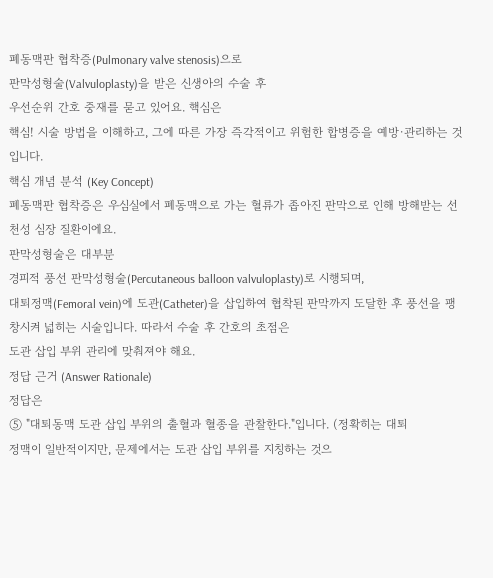폐동맥판 협착증(Pulmonary valve stenosis)으로
판막성형술(Valvuloplasty)을 받은 신생아의 수술 후
우선순위 간호 중재를 묻고 있어요. 핵심은
핵심! 시술 방법을 이해하고, 그에 따른 가장 즉각적이고 위험한 합병증을 예방·관리하는 것입니다.
핵심 개념 분석 (Key Concept)
폐동맥판 협착증은 우심실에서 폐동맥으로 가는 혈류가 좁아진 판막으로 인해 방해받는 선천성 심장 질환이에요.
판막성형술은 대부분
경피적 풍선 판막성형술(Percutaneous balloon valvuloplasty)로 시행되며,
대퇴정맥(Femoral vein)에 도관(Catheter)을 삽입하여 협착된 판막까지 도달한 후 풍선을 팽창시켜 넓히는 시술입니다. 따라서 수술 후 간호의 초점은
도관 삽입 부위 관리에 맞춰져야 해요.
정답 근거 (Answer Rationale)
정답은
⑤ "대퇴동맥 도관 삽입 부위의 출혈과 혈종을 관찰한다."입니다. (정확히는 대퇴
정맥이 일반적이지만, 문제에서는 도관 삽입 부위를 지칭하는 것으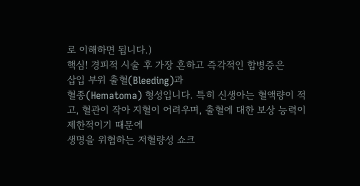로 이해하면 됩니다.)
핵심! 경피적 시술 후 가장 흔하고 즉각적인 합병증은
삽입 부위 출혈(Bleeding)과
혈종(Hematoma) 형성입니다. 특히 신생아는 혈액량이 적고, 혈관이 작아 지혈이 어려우며, 출혈에 대한 보상 능력이 제한적이기 때문에
생명을 위협하는 저혈량성 쇼크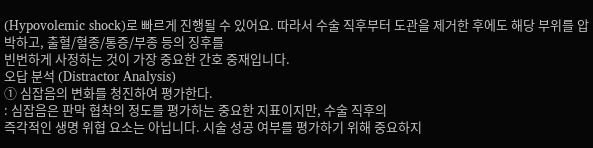(Hypovolemic shock)로 빠르게 진행될 수 있어요. 따라서 수술 직후부터 도관을 제거한 후에도 해당 부위를 압박하고, 출혈/혈종/통증/부종 등의 징후를
빈번하게 사정하는 것이 가장 중요한 간호 중재입니다.
오답 분석 (Distractor Analysis)
① 심잡음의 변화를 청진하여 평가한다.
: 심잡음은 판막 협착의 정도를 평가하는 중요한 지표이지만, 수술 직후의
즉각적인 생명 위협 요소는 아닙니다. 시술 성공 여부를 평가하기 위해 중요하지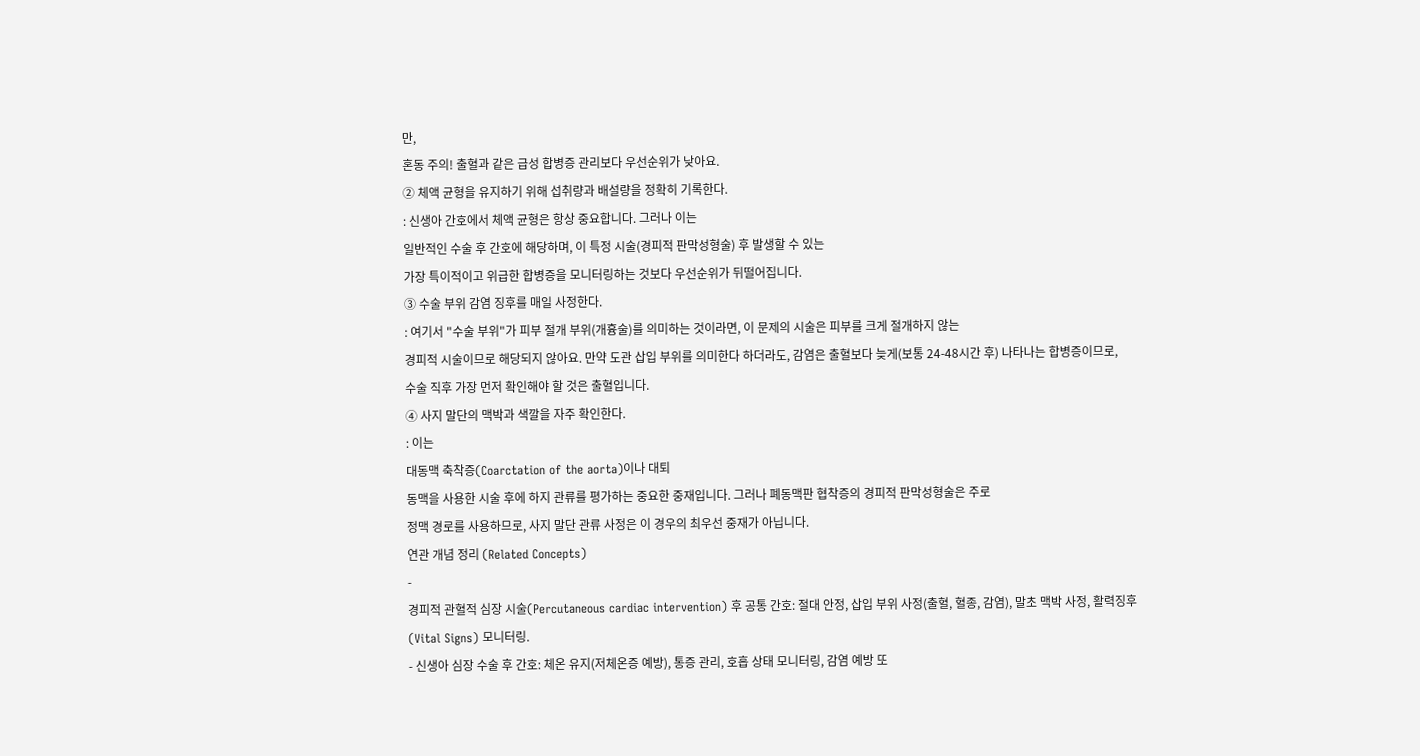만,
혼동 주의! 출혈과 같은 급성 합병증 관리보다 우선순위가 낮아요.
② 체액 균형을 유지하기 위해 섭취량과 배설량을 정확히 기록한다.
: 신생아 간호에서 체액 균형은 항상 중요합니다. 그러나 이는
일반적인 수술 후 간호에 해당하며, 이 특정 시술(경피적 판막성형술) 후 발생할 수 있는
가장 특이적이고 위급한 합병증을 모니터링하는 것보다 우선순위가 뒤떨어집니다.
③ 수술 부위 감염 징후를 매일 사정한다.
: 여기서 "수술 부위"가 피부 절개 부위(개흉술)를 의미하는 것이라면, 이 문제의 시술은 피부를 크게 절개하지 않는
경피적 시술이므로 해당되지 않아요. 만약 도관 삽입 부위를 의미한다 하더라도, 감염은 출혈보다 늦게(보통 24-48시간 후) 나타나는 합병증이므로,
수술 직후 가장 먼저 확인해야 할 것은 출혈입니다.
④ 사지 말단의 맥박과 색깔을 자주 확인한다.
: 이는
대동맥 축착증(Coarctation of the aorta)이나 대퇴
동맥을 사용한 시술 후에 하지 관류를 평가하는 중요한 중재입니다. 그러나 폐동맥판 협착증의 경피적 판막성형술은 주로
정맥 경로를 사용하므로, 사지 말단 관류 사정은 이 경우의 최우선 중재가 아닙니다.
연관 개념 정리 (Related Concepts)
-
경피적 관혈적 심장 시술(Percutaneous cardiac intervention) 후 공통 간호: 절대 안정, 삽입 부위 사정(출혈, 혈종, 감염), 말초 맥박 사정, 활력징후(Vital Signs) 모니터링.
- 신생아 심장 수술 후 간호: 체온 유지(저체온증 예방), 통증 관리, 호흡 상태 모니터링, 감염 예방 또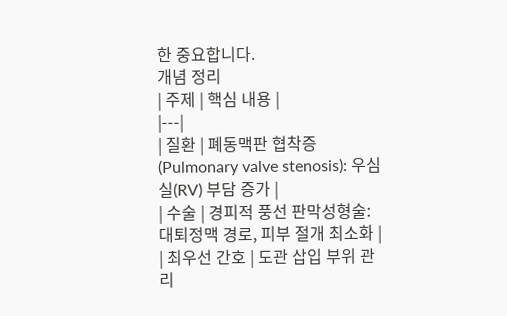한 중요합니다.
개념 정리
| 주제 | 핵심 내용 |
|---|
| 질환 | 폐동맥판 협착증(Pulmonary valve stenosis): 우심실(RV) 부담 증가 |
| 수술 | 경피적 풍선 판막성형술: 대퇴정맥 경로, 피부 절개 최소화 |
| 최우선 간호 | 도관 삽입 부위 관리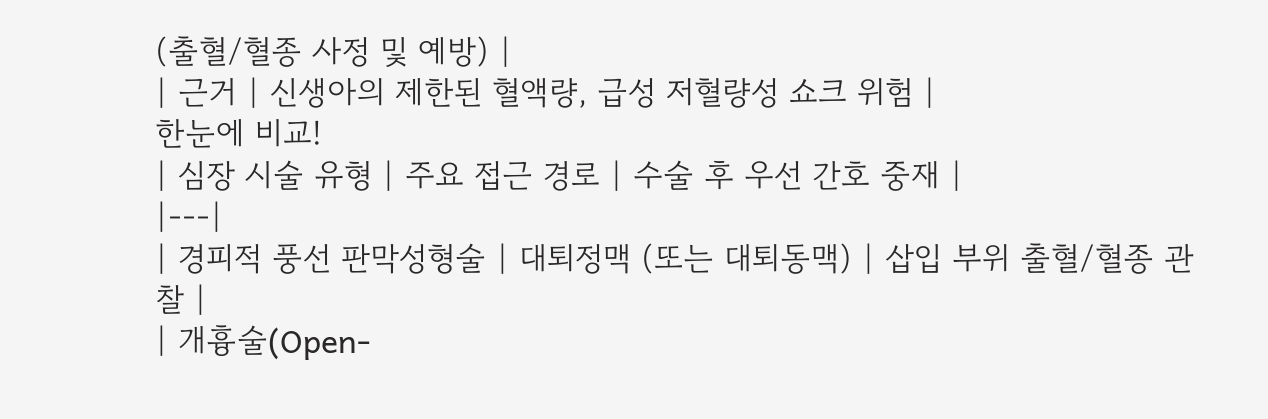(출혈/혈종 사정 및 예방) |
| 근거 | 신생아의 제한된 혈액량, 급성 저혈량성 쇼크 위험 |
한눈에 비교!
| 심장 시술 유형 | 주요 접근 경로 | 수술 후 우선 간호 중재 |
|---|
| 경피적 풍선 판막성형술 | 대퇴정맥 (또는 대퇴동맥) | 삽입 부위 출혈/혈종 관찰 |
| 개흉술(Open-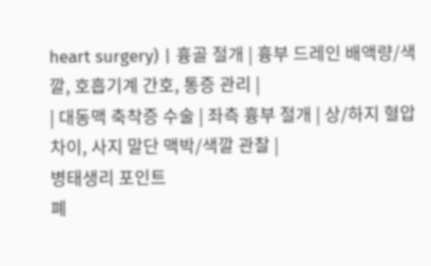heart surgery) | 흉골 절개 | 흉부 드레인 배액량/색깔, 호흡기계 간호, 통증 관리 |
| 대동맥 축착증 수술 | 좌측 흉부 절개 | 상/하지 혈압 차이, 사지 말단 맥박/색깔 관찰 |
병태생리 포인트
폐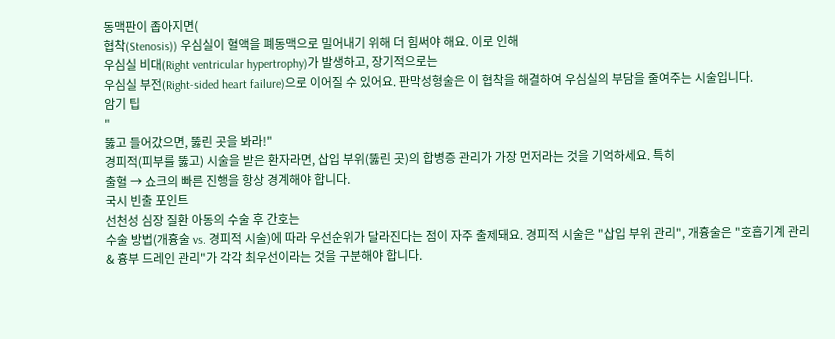동맥판이 좁아지면(
협착(Stenosis)) 우심실이 혈액을 폐동맥으로 밀어내기 위해 더 힘써야 해요. 이로 인해
우심실 비대(Right ventricular hypertrophy)가 발생하고, 장기적으로는
우심실 부전(Right-sided heart failure)으로 이어질 수 있어요. 판막성형술은 이 협착을 해결하여 우심실의 부담을 줄여주는 시술입니다.
암기 팁
"
뚫고 들어갔으면, 뚫린 곳을 봐라!"
경피적(피부를 뚫고) 시술을 받은 환자라면, 삽입 부위(뚫린 곳)의 합병증 관리가 가장 먼저라는 것을 기억하세요. 특히
출혈 → 쇼크의 빠른 진행을 항상 경계해야 합니다.
국시 빈출 포인트
선천성 심장 질환 아동의 수술 후 간호는
수술 방법(개흉술 vs. 경피적 시술)에 따라 우선순위가 달라진다는 점이 자주 출제돼요. 경피적 시술은 "삽입 부위 관리", 개흉술은 "호흡기계 관리 & 흉부 드레인 관리"가 각각 최우선이라는 것을 구분해야 합니다.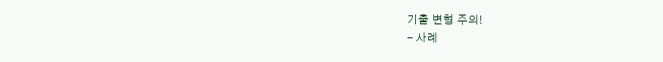기출 변형 주의!
- 사례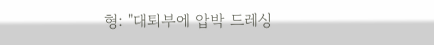형: "대퇴부에 압박 드레싱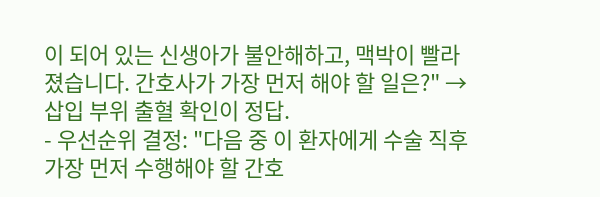이 되어 있는 신생아가 불안해하고, 맥박이 빨라졌습니다. 간호사가 가장 먼저 해야 할 일은?" →
삽입 부위 출혈 확인이 정답.
- 우선순위 결정: "다음 중 이 환자에게 수술 직후 가장 먼저 수행해야 할 간호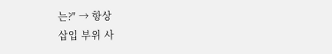는?" → 항상
삽입 부위 사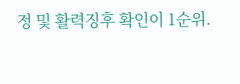정 및 활력징후 확인이 1순위.